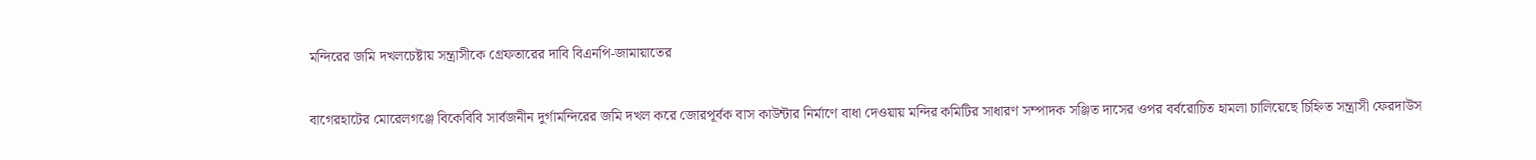মন্দিরের জমি দখলচেষ্টায় সন্ত্রাসীকে গ্রেফতারের দাবি বিএনপি-জামায়াতের

বাগেরহাটের মোরেলগঞ্জে বিকেবিবি সার্বজনীন দুর্গামন্দিরের জমি দখল করে জোরপূর্বক বাস কাউন্টার নির্মাণে বাধা দেওয়ায় মন্দির কমিটির সাধারণ সম্পাদক সঞ্জিত দাসের ওপর বর্বরোচিত হামলা চালিয়েছে চিহ্নিত সন্ত্রাসী ফেরদাউস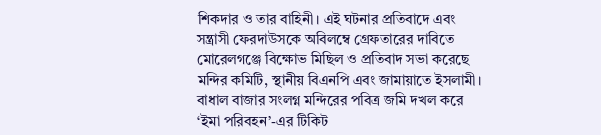শিকদার ও তার বাহিনী। এই ঘটনার প্রতিবাদে এবং সন্ত্রাসী ফেরদাউসকে অবিলম্বে গ্রেফতারের দাবিতে মোরেলগঞ্জে বিক্ষোভ মিছিল ও প্রতিবাদ সভা করেছে মন্দির কমিটি, স্থানীয় বিএনপি এবং জামায়াতে ইসলামী।
বাধাল বাজার সংলগ্ন মন্দিরের পবিত্র জমি দখল করে ‘ইমা পরিবহন’-এর টিকিট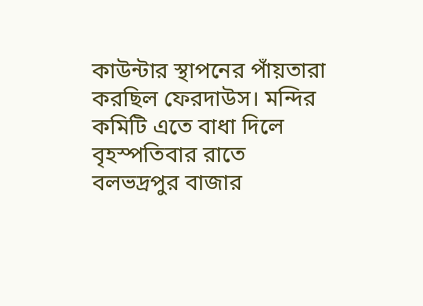কাউন্টার স্থাপনের পাঁয়তারা করছিল ফেরদাউস। মন্দির কমিটি এতে বাধা দিলে বৃহস্পতিবার রাতে বলভদ্রপুর বাজার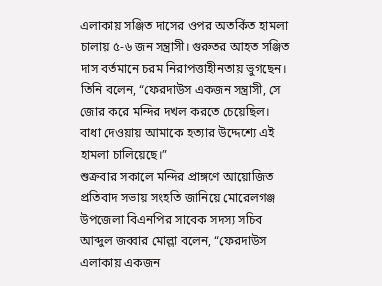এলাকায় সঞ্জিত দাসের ওপর অতর্কিত হামলা চালায় ৫-৬ জন সন্ত্রাসী। গুরুতর আহত সঞ্জিত দাস বর্তমানে চরম নিরাপত্তাহীনতায় ভুগছেন। তিনি বলেন, “ফেরদাউস একজন সন্ত্রাসী, সে জোর করে মন্দির দখল করতে চেয়েছিল। বাধা দেওয়ায় আমাকে হত্যার উদ্দেশ্যে এই হামলা চালিয়েছে।”
শুক্রবার সকালে মন্দির প্রাঙ্গণে আয়োজিত প্রতিবাদ সভায় সংহতি জানিয়ে মোরেলগঞ্জ উপজেলা বিএনপির সাবেক সদস্য সচিব আব্দুল জব্বার মোল্লা বলেন, “ফেরদাউস এলাকায় একজন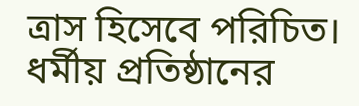ত্রাস হিসেবে পরিচিত। ধর্মীয় প্রতিষ্ঠানের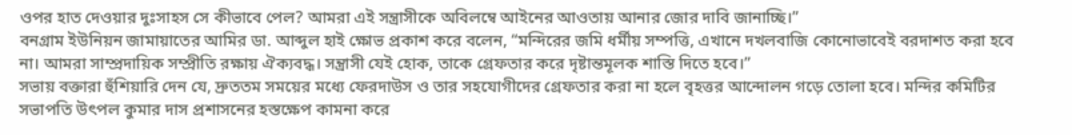ওপর হাত দেওয়ার দুঃসাহস সে কীভাবে পেল? আমরা এই সন্ত্রাসীকে অবিলম্বে আইনের আওতায় আনার জোর দাবি জানাচ্ছি।”
বনগ্রাম ইউনিয়ন জামায়াতের আমির ডা. আব্দুল হাই ক্ষোভ প্রকাশ করে বলেন, “মন্দিরের জমি ধর্মীয় সম্পত্তি, এখানে দখলবাজি কোনোভাবেই বরদাশত করা হবে না। আমরা সাম্প্রদায়িক সম্প্রীতি রক্ষায় ঐক্যবদ্ধ। সন্ত্রাসী যেই হোক, তাকে গ্রেফতার করে দৃষ্টান্তমূলক শাস্তি দিতে হবে।”
সভায় বক্তারা হুঁশিয়ারি দেন যে, দ্রুততম সময়ের মধ্যে ফেরদাউস ও তার সহযোগীদের গ্রেফতার করা না হলে বৃহত্তর আন্দোলন গড়ে তোলা হবে। মন্দির কমিটির সভাপতি উৎপল কুমার দাস প্রশাসনের হস্তক্ষেপ কামনা করে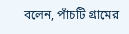বলেন, পাঁচটি গ্রামের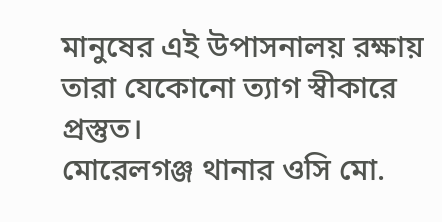মানুষের এই উপাসনালয় রক্ষায় তারা যেকোনো ত্যাগ স্বীকারে প্রস্তুত।
মোরেলগঞ্জ থানার ওসি মো.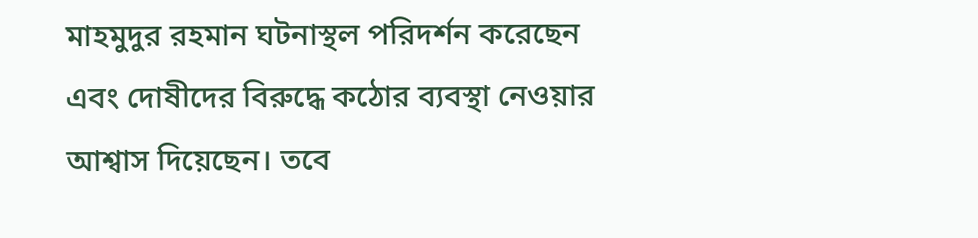মাহমুদুর রহমান ঘটনাস্থল পরিদর্শন করেছেন এবং দোষীদের বিরুদ্ধে কঠোর ব্যবস্থা নেওয়ার আশ্বাস দিয়েছেন। তবে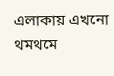এলাকায় এখনো থমথমে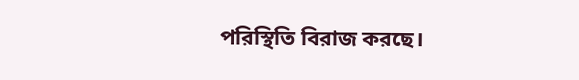পরিস্থিতি বিরাজ করছে।